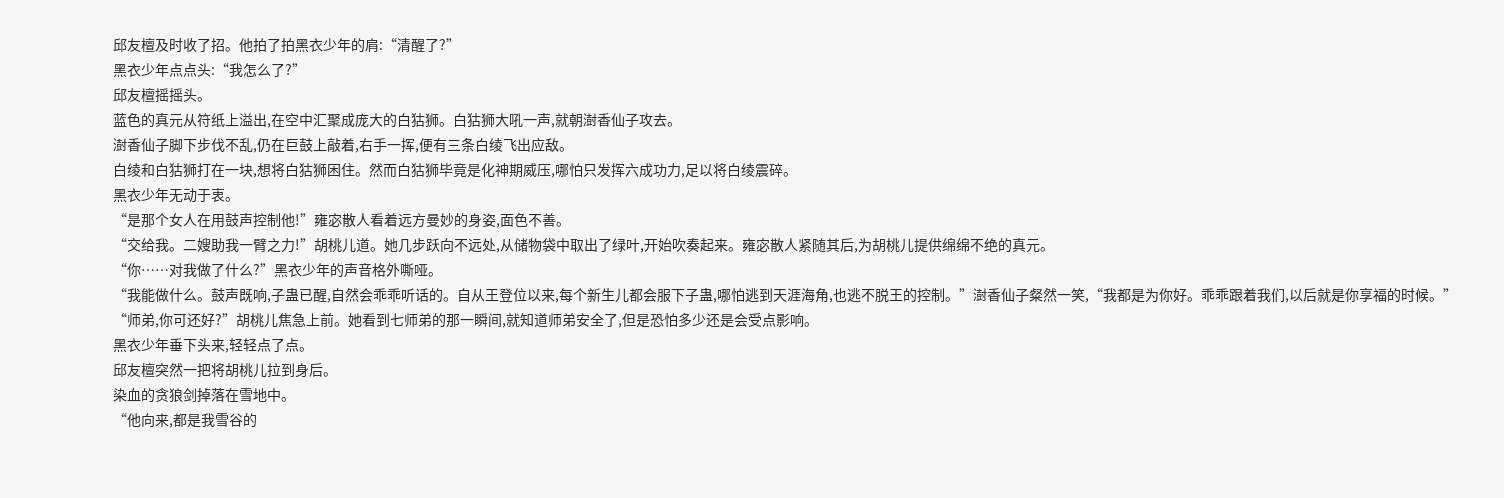邱友檀及时收了招。他拍了拍黑衣少年的肩:“清醒了?”
黑衣少年点点头:“我怎么了?”
邱友檀摇摇头。
蓝色的真元从符纸上溢出,在空中汇聚成庞大的白狜狮。白狜狮大吼一声,就朝澍香仙子攻去。
澍香仙子脚下步伐不乱,仍在巨鼓上敲着,右手一挥,便有三条白绫飞出应敌。
白绫和白狜狮打在一块,想将白狜狮困住。然而白狜狮毕竟是化神期威压,哪怕只发挥六成功力,足以将白绫震碎。
黑衣少年无动于衷。
“是那个女人在用鼓声控制他!”雍宓散人看着远方曼妙的身姿,面色不善。
“交给我。二嫂助我一臂之力!”胡桃儿道。她几步跃向不远处,从储物袋中取出了绿叶,开始吹奏起来。雍宓散人紧随其后,为胡桃儿提供绵绵不绝的真元。
“你……对我做了什么?”黑衣少年的声音格外嘶哑。
“我能做什么。鼓声既响,子蛊已醒,自然会乖乖听话的。自从王登位以来,每个新生儿都会服下子蛊,哪怕逃到天涯海角,也逃不脱王的控制。”澍香仙子粲然一笑,“我都是为你好。乖乖跟着我们,以后就是你享福的时候。”
“师弟,你可还好?”胡桃儿焦急上前。她看到七师弟的那一瞬间,就知道师弟安全了,但是恐怕多少还是会受点影响。
黑衣少年垂下头来,轻轻点了点。
邱友檀突然一把将胡桃儿拉到身后。
染血的贪狼剑掉落在雪地中。
“他向来,都是我雪谷的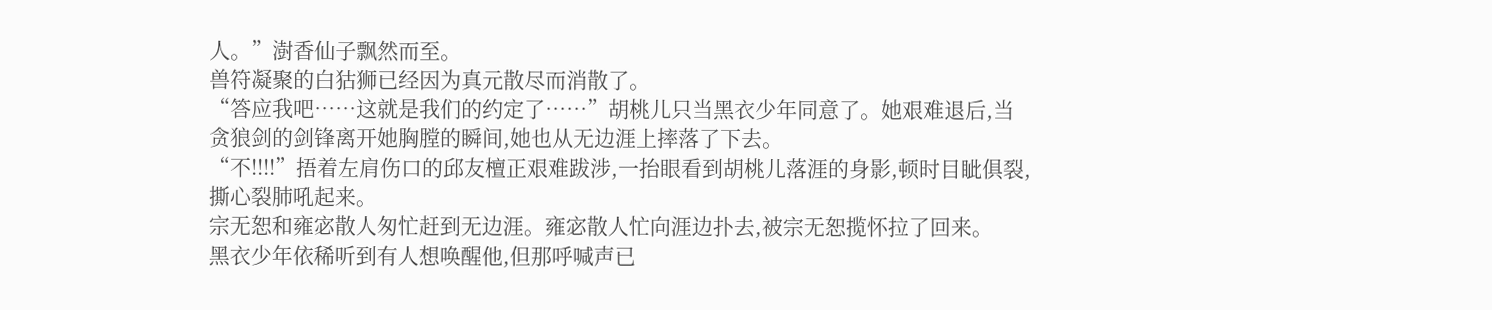人。”澍香仙子飘然而至。
兽符凝聚的白狜狮已经因为真元散尽而消散了。
“答应我吧……这就是我们的约定了……”胡桃儿只当黑衣少年同意了。她艰难退后,当贪狼剑的剑锋离开她胸膛的瞬间,她也从无边涯上摔落了下去。
“不!!!!”捂着左肩伤口的邱友檀正艰难跋涉,一抬眼看到胡桃儿落涯的身影,顿时目眦俱裂,撕心裂肺吼起来。
宗无恕和雍宓散人匆忙赶到无边涯。雍宓散人忙向涯边扑去,被宗无恕揽怀拉了回来。
黑衣少年依稀听到有人想唤醒他,但那呼喊声已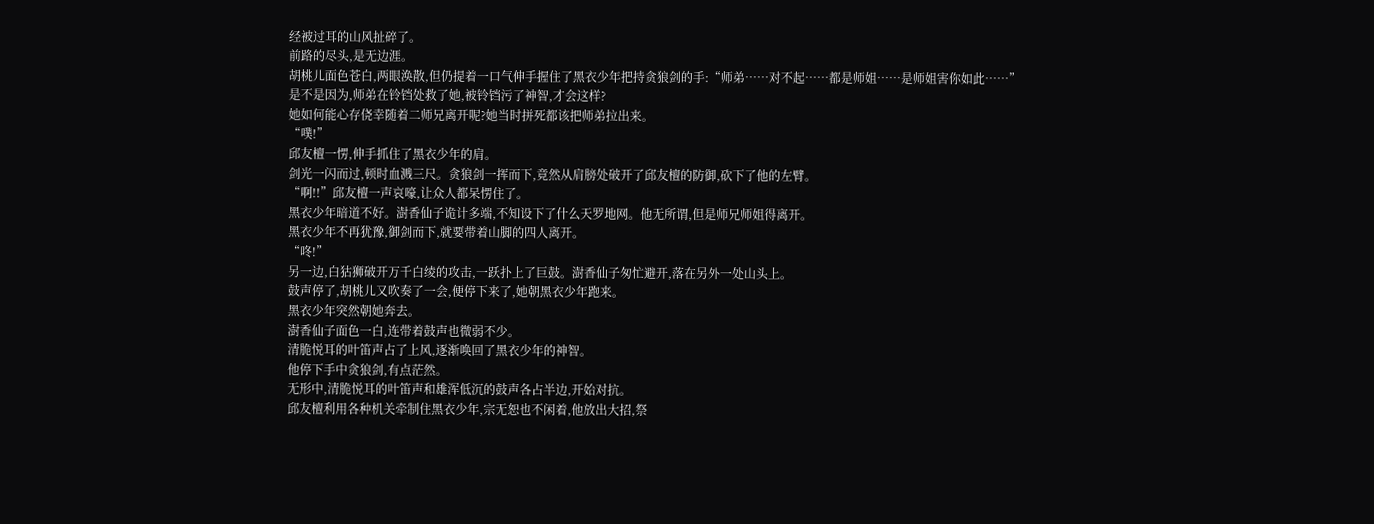经被过耳的山风扯碎了。
前路的尽头,是无边涯。
胡桃儿面色苍白,两眼涣散,但仍提着一口气伸手握住了黑衣少年把持贪狼剑的手:“师弟……对不起……都是师姐……是师姐害你如此……”
是不是因为,师弟在铃铛处救了她,被铃铛污了神智,才会这样?
她如何能心存侥幸随着二师兄离开呢?她当时拼死都该把师弟拉出来。
“噗!”
邱友檀一愣,伸手抓住了黑衣少年的肩。
剑光一闪而过,顿时血溅三尺。贪狼剑一挥而下,竟然从肩膀处破开了邱友檀的防御,砍下了他的左臂。
“啊!!”邱友檀一声哀嚎,让众人都呆愣住了。
黑衣少年暗道不好。澍香仙子诡计多端,不知设下了什么天罗地网。他无所谓,但是师兄师姐得离开。
黑衣少年不再犹豫,御剑而下,就要带着山脚的四人离开。
“咚!”
另一边,白狜狮破开万千白绫的攻击,一跃扑上了巨鼓。澍香仙子匆忙避开,落在另外一处山头上。
鼓声停了,胡桃儿又吹奏了一会,便停下来了,她朝黑衣少年跑来。
黑衣少年突然朝她奔去。
澍香仙子面色一白,连带着鼓声也微弱不少。
清脆悦耳的叶笛声占了上风,逐渐唤回了黑衣少年的神智。
他停下手中贪狼剑,有点茫然。
无形中,清脆悦耳的叶笛声和雄浑低沉的鼓声各占半边,开始对抗。
邱友檀利用各种机关牵制住黑衣少年,宗无恕也不闲着,他放出大招,祭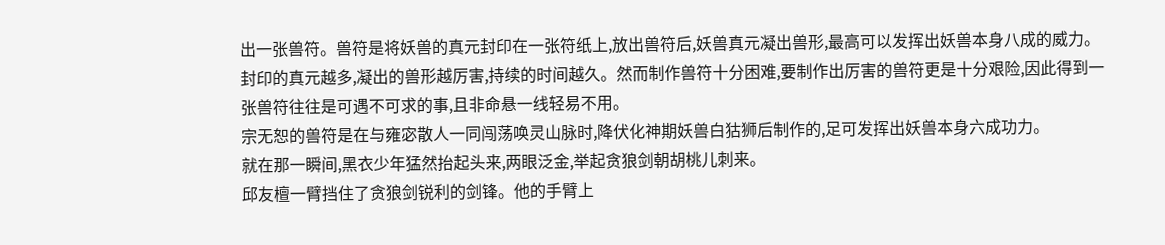出一张兽符。兽符是将妖兽的真元封印在一张符纸上,放出兽符后,妖兽真元凝出兽形,最高可以发挥出妖兽本身八成的威力。封印的真元越多,凝出的兽形越厉害,持续的时间越久。然而制作兽符十分困难,要制作出厉害的兽符更是十分艰险,因此得到一张兽符往往是可遇不可求的事,且非命悬一线轻易不用。
宗无恕的兽符是在与雍宓散人一同闯荡唤灵山脉时,降伏化神期妖兽白狜狮后制作的,足可发挥出妖兽本身六成功力。
就在那一瞬间,黑衣少年猛然抬起头来,两眼泛金,举起贪狼剑朝胡桃儿刺来。
邱友檀一臂挡住了贪狼剑锐利的剑锋。他的手臂上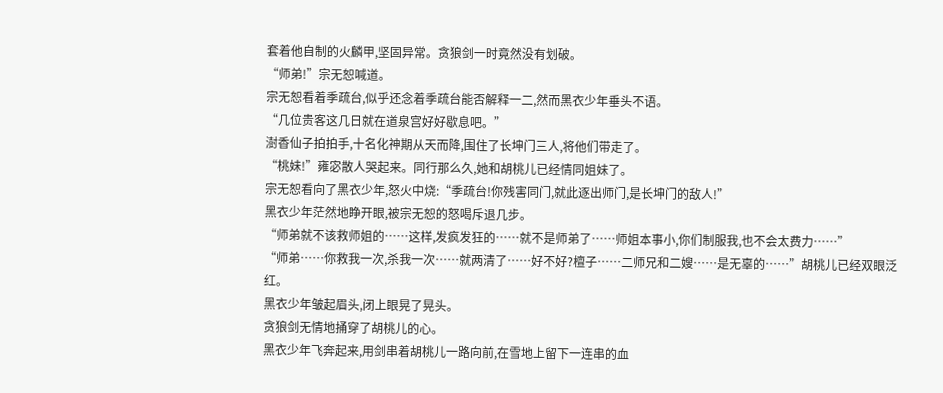套着他自制的火麟甲,坚固异常。贪狼剑一时竟然没有划破。
“师弟!”宗无恕喊道。
宗无恕看着季疏台,似乎还念着季疏台能否解释一二,然而黑衣少年垂头不语。
“几位贵客这几日就在道泉宫好好歇息吧。”
澍香仙子拍拍手,十名化神期从天而降,围住了长坤门三人,将他们带走了。
“桃妹!”雍宓散人哭起来。同行那么久,她和胡桃儿已经情同姐妹了。
宗无恕看向了黑衣少年,怒火中烧:“季疏台!你残害同门,就此逐出师门,是长坤门的敌人!”
黑衣少年茫然地睁开眼,被宗无恕的怒喝斥退几步。
“师弟就不该救师姐的……这样,发疯发狂的……就不是师弟了……师姐本事小,你们制服我,也不会太费力……”
“师弟……你救我一次,杀我一次……就两清了……好不好?檀子……二师兄和二嫂……是无辜的……”胡桃儿已经双眼泛红。
黑衣少年皱起眉头,闭上眼晃了晃头。
贪狼剑无情地捅穿了胡桃儿的心。
黑衣少年飞奔起来,用剑串着胡桃儿一路向前,在雪地上留下一连串的血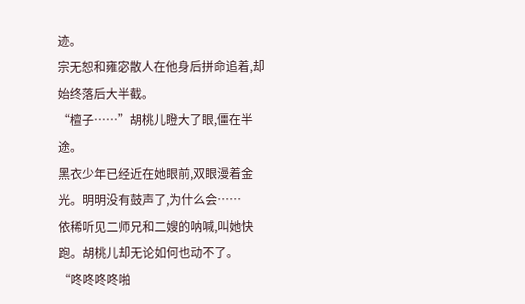迹。
宗无恕和雍宓散人在他身后拼命追着,却始终落后大半截。
“檀子……”胡桃儿瞪大了眼,僵在半途。
黑衣少年已经近在她眼前,双眼漫着金光。明明没有鼓声了,为什么会……
依稀听见二师兄和二嫂的呐喊,叫她快跑。胡桃儿却无论如何也动不了。
“咚咚咚咚啪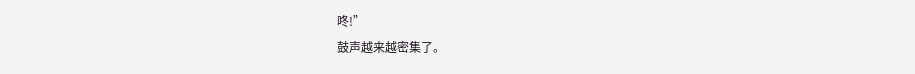咚!”
鼓声越来越密集了。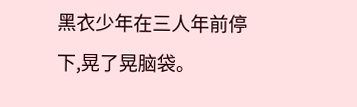黑衣少年在三人年前停下,晃了晃脑袋。